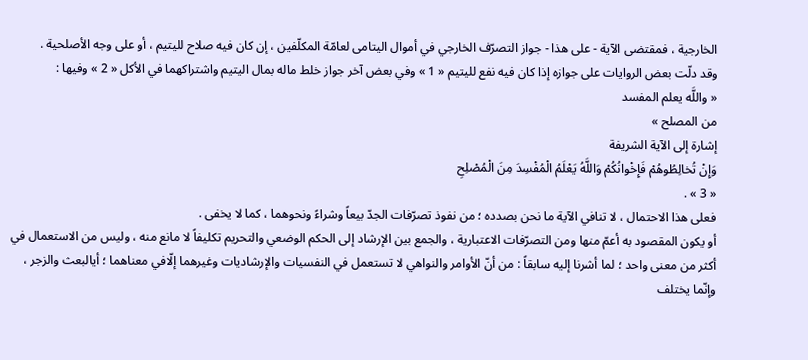الخارجية ، فمقتضى الآية - على هذا - جواز التصرّف الخارجي في أموال اليتامى لعامّة المكلّفين ، إن كان فيه صلاح لليتيم ، أو على وجه الأصلحية .
وقد دلّت بعض الروايات على جوازه إذا كان فيه نفع لليتيم « 1 » وفي بعض آخر جواز خلط ماله بمال اليتيم واشتراكهما في الأكل « 2 » وفيها :
« واللَّه يعلم المفسد
من المصلح »
إشارة إلى الآية الشريفة
وَإِنْ تُخالِطُوهُمْ فَإِخْوانُكُمْ وَاللَّهُ يَعْلَمُ الْمُفْسِدَ مِنَ الْمُصْلِحِ
« 3 » .
فعلى هذا الاحتمال ، لا تنافي الآية ما نحن بصدده ؛ من نفوذ تصرّفات الجدّ بيعاً وشراءً ونحوهما ، كما لا يخفى .
أو يكون المقصود به أعمّ منها ومن التصرّفات الاعتبارية ، والجمع بين الإرشاد إلى الحكم الوضعي والتحريم تكليفاً لا مانع منه ، وليس من الاستعمال في أكثر من معنى واحد ؛ لما أشرنا إليه سابقاً : من أنّ الأوامر والنواهي لا تستعمل في النفسيات والإرشاديات وغيرهما إلّافي معناهما ؛ أيالبعث والزجر ، وإنّما يختلف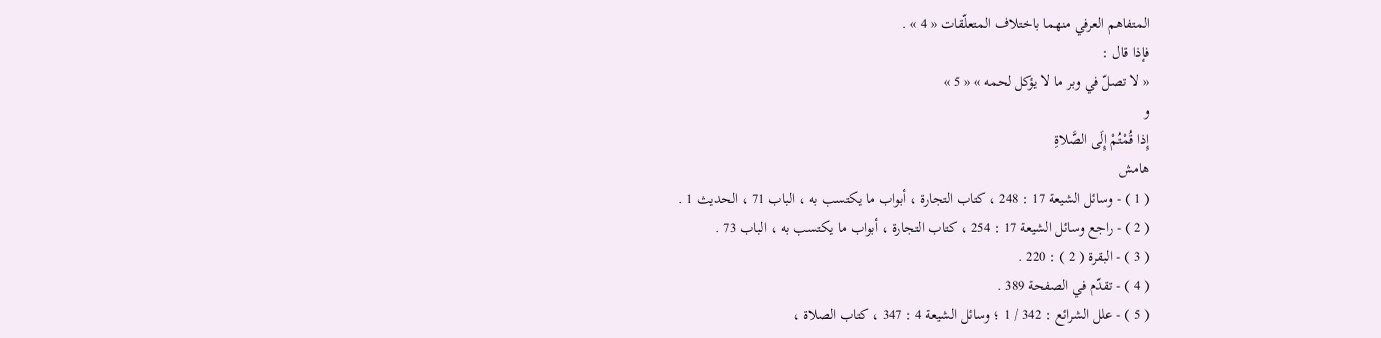المتفاهم العرفي منهما باختلاف المتعلّقات « 4 » .
فإذا قال :
« لا تصلّ في وبر ما لا يؤكل لحمه » « 5 »
و
إِذا قُمْتُمْ إِلَى الصَّلاةِ
هامش
( 1 ) - وسائل الشيعة 17 : 248 ، كتاب التجارة ، أبواب ما يكتسب به ، الباب 71 ، الحديث 1 .
( 2 ) - راجع وسائل الشيعة 17 : 254 ، كتاب التجارة ، أبواب ما يكتسب به ، الباب 73 .
( 3 ) - البقرة ( 2 ) : 220 .
( 4 ) - تقدّم في الصفحة 389 .
( 5 ) - علل الشرائع : 342 / 1 ؛ وسائل الشيعة 4 : 347 ، كتاب الصلاة ،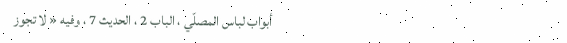أبواب لباس المصلّي ، الباب 2 ، الحديث 7 ، وفيه « لا تجوز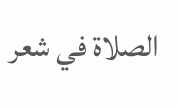الصلاة في شعر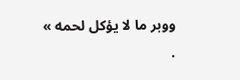ووبر ما لا يؤكل لحمه » .